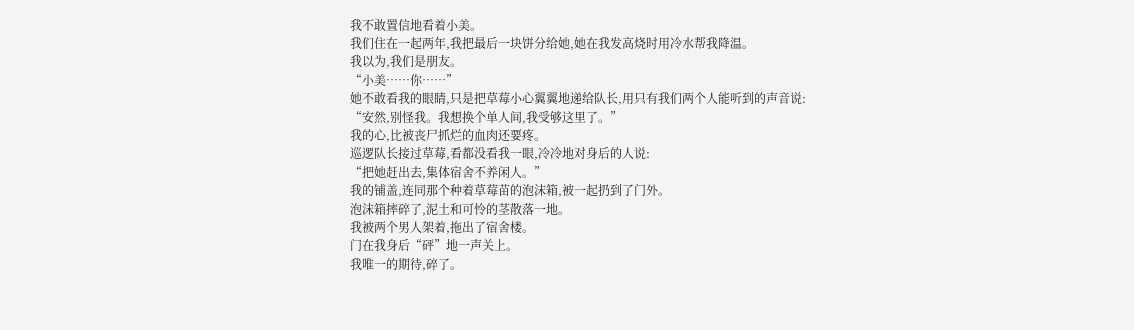我不敢置信地看着小美。
我们住在一起两年,我把最后一块饼分给她,她在我发高烧时用冷水帮我降温。
我以为,我们是朋友。
“小美……你……”
她不敢看我的眼睛,只是把草莓小心翼翼地递给队长,用只有我们两个人能听到的声音说:
“安然,别怪我。我想换个单人间,我受够这里了。”
我的心,比被丧尸抓烂的血肉还要疼。
巡逻队长接过草莓,看都没看我一眼,冷冷地对身后的人说:
“把她赶出去,集体宿舍不养闲人。”
我的铺盖,连同那个种着草莓苗的泡沫箱,被一起扔到了门外。
泡沫箱摔碎了,泥土和可怜的茎散落一地。
我被两个男人架着,拖出了宿舍楼。
门在我身后“砰”地一声关上。
我唯一的期待,碎了。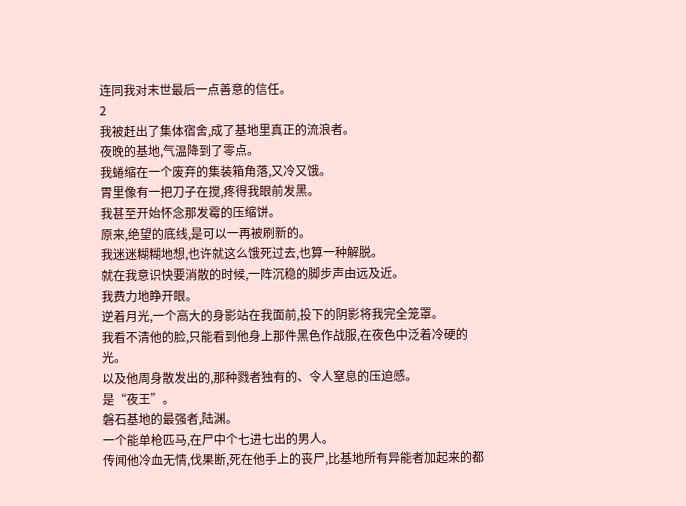连同我对末世最后一点善意的信任。
2
我被赶出了集体宿舍,成了基地里真正的流浪者。
夜晚的基地,气温降到了零点。
我蜷缩在一个废弃的集装箱角落,又冷又饿。
胃里像有一把刀子在搅,疼得我眼前发黑。
我甚至开始怀念那发霉的压缩饼。
原来,绝望的底线,是可以一再被刷新的。
我迷迷糊糊地想,也许就这么饿死过去,也算一种解脱。
就在我意识快要消散的时候,一阵沉稳的脚步声由远及近。
我费力地睁开眼。
逆着月光,一个高大的身影站在我面前,投下的阴影将我完全笼罩。
我看不清他的脸,只能看到他身上那件黑色作战服,在夜色中泛着冷硬的光。
以及他周身散发出的,那种戮者独有的、令人窒息的压迫感。
是“夜王”。
磐石基地的最强者,陆渊。
一个能单枪匹马,在尸中个七进七出的男人。
传闻他冷血无情,伐果断,死在他手上的丧尸,比基地所有异能者加起来的都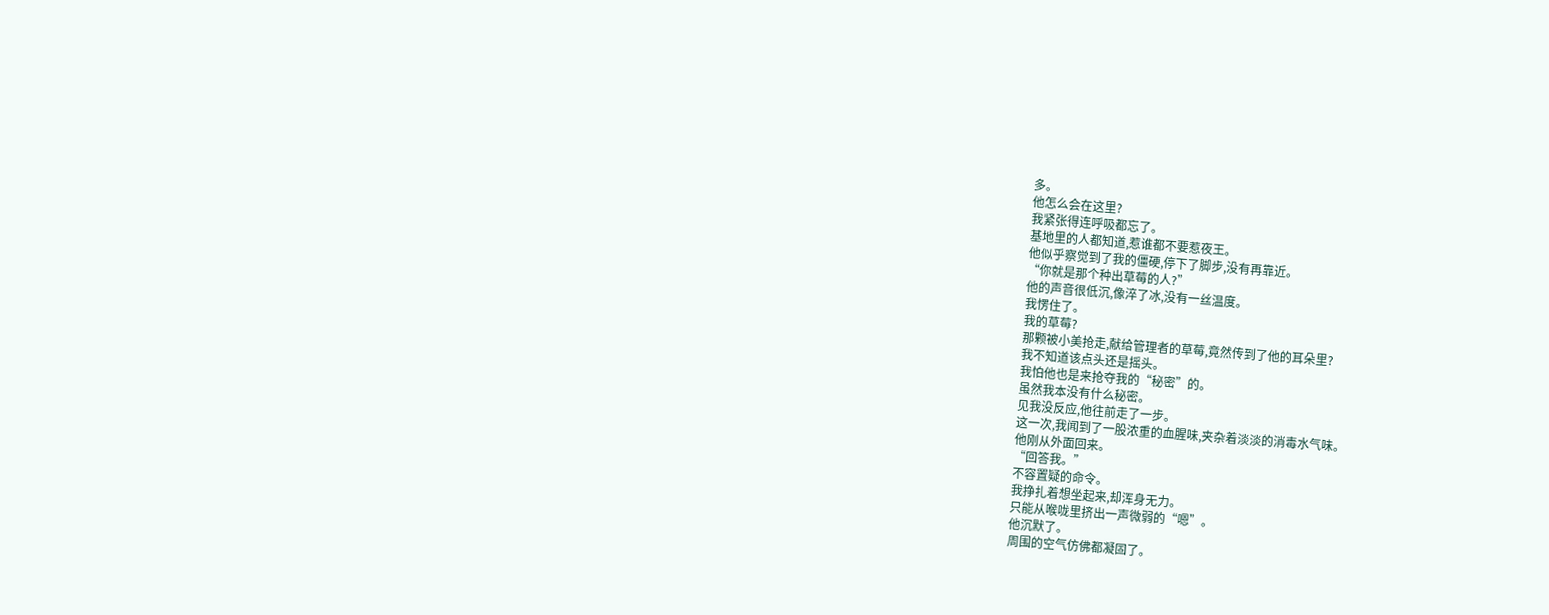多。
他怎么会在这里?
我紧张得连呼吸都忘了。
基地里的人都知道,惹谁都不要惹夜王。
他似乎察觉到了我的僵硬,停下了脚步,没有再靠近。
“你就是那个种出草莓的人?”
他的声音很低沉,像淬了冰,没有一丝温度。
我愣住了。
我的草莓?
那颗被小美抢走,献给管理者的草莓,竟然传到了他的耳朵里?
我不知道该点头还是摇头。
我怕他也是来抢夺我的“秘密”的。
虽然我本没有什么秘密。
见我没反应,他往前走了一步。
这一次,我闻到了一股浓重的血腥味,夹杂着淡淡的消毒水气味。
他刚从外面回来。
“回答我。”
不容置疑的命令。
我挣扎着想坐起来,却浑身无力。
只能从喉咙里挤出一声微弱的“嗯”。
他沉默了。
周围的空气仿佛都凝固了。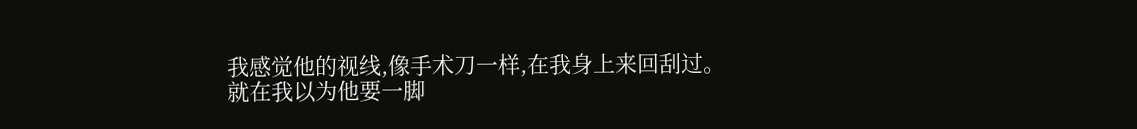我感觉他的视线,像手术刀一样,在我身上来回刮过。
就在我以为他要一脚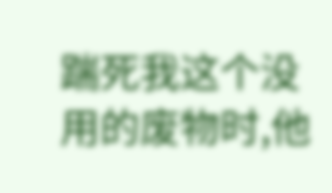踹死我这个没用的废物时,他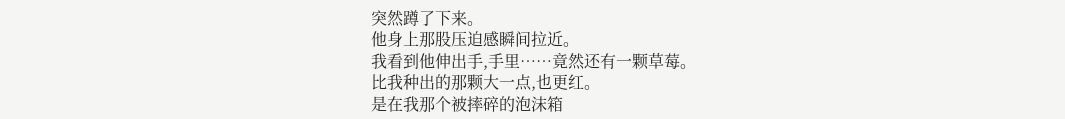突然蹲了下来。
他身上那股压迫感瞬间拉近。
我看到他伸出手,手里……竟然还有一颗草莓。
比我种出的那颗大一点,也更红。
是在我那个被摔碎的泡沫箱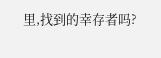里,找到的幸存者吗?